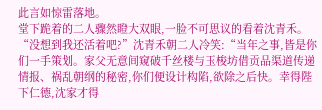此言如惊雷落地。
堂下跪着的二人骤然瞪大双眼,一脸不可思议的看着沈青禾。
“没想到我还活着吧?”沈青禾朝二人冷笑:“当年之事,皆是你们一手策划。家父无意间窥破千丝楼与玉梭坊借贡品渠道传递情报、祸乱朝纲的秘密,你们便设计构陷,欲除之后快。幸得陛下仁德,沈家才得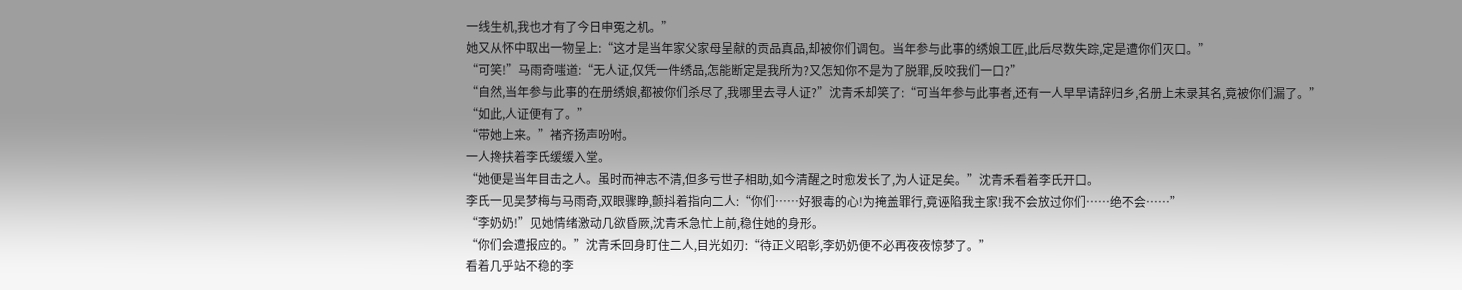一线生机,我也才有了今日申冤之机。”
她又从怀中取出一物呈上:“这才是当年家父家母呈献的贡品真品,却被你们调包。当年参与此事的绣娘工匠,此后尽数失踪,定是遭你们灭口。”
“可笑!”马雨奇嗤道:“无人证,仅凭一件绣品,怎能断定是我所为?又怎知你不是为了脱罪,反咬我们一口?”
“自然,当年参与此事的在册绣娘,都被你们杀尽了,我哪里去寻人证?”沈青禾却笑了:“可当年参与此事者,还有一人早早请辞归乡,名册上未录其名,竟被你们漏了。”
“如此,人证便有了。”
“带她上来。”褚齐扬声吩咐。
一人搀扶着李氏缓缓入堂。
“她便是当年目击之人。虽时而神志不清,但多亏世子相助,如今清醒之时愈发长了,为人证足矣。”沈青禾看着李氏开口。
李氏一见吴梦梅与马雨奇,双眼骤睁,颤抖着指向二人:“你们……好狠毒的心!为掩盖罪行,竟诬陷我主家!我不会放过你们……绝不会……”
“李奶奶!”见她情绪激动几欲昏厥,沈青禾急忙上前,稳住她的身形。
“你们会遭报应的。”沈青禾回身盯住二人,目光如刃:“待正义昭彰,李奶奶便不必再夜夜惊梦了。”
看着几乎站不稳的李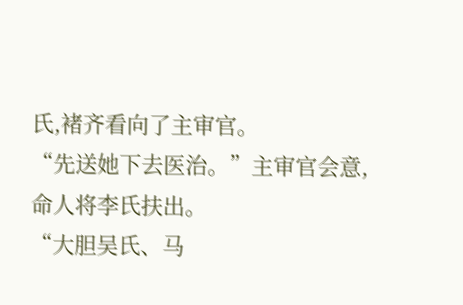氏,褚齐看向了主审官。
“先送她下去医治。”主审官会意,命人将李氏扶出。
“大胆吴氏、马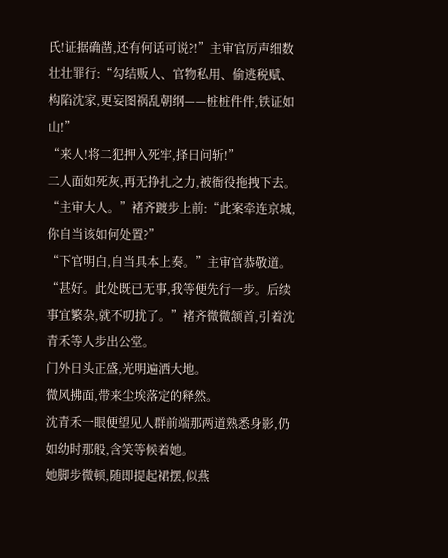氏!证据确凿,还有何话可说?!”主审官厉声细数壮壮罪行:“勾结贩人、官物私用、偷逃税赋、构陷沈家,更妄图祸乱朝纲——桩桩件件,铁证如山!”
“来人!将二犯押入死牢,择日问斩!”
二人面如死灰,再无挣扎之力,被衙役拖拽下去。
“主审大人。”褚齐踱步上前:“此案牵连京城,你自当该如何处置?”
“下官明白,自当具本上奏。”主审官恭敬道。
“甚好。此处既已无事,我等便先行一步。后续事宜繁杂,就不叨扰了。”褚齐微微颔首,引着沈青禾等人步出公堂。
门外日头正盛,光明遍洒大地。
微风拂面,带来尘埃落定的释然。
沈青禾一眼便望见人群前端那两道熟悉身影,仍如幼时那般,含笑等候着她。
她脚步微顿,随即提起裙摆,似燕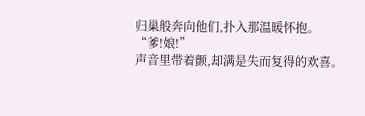归巢般奔向他们,扑入那温暖怀抱。
“爹!娘!”
声音里带着颤,却满是失而复得的欢喜。